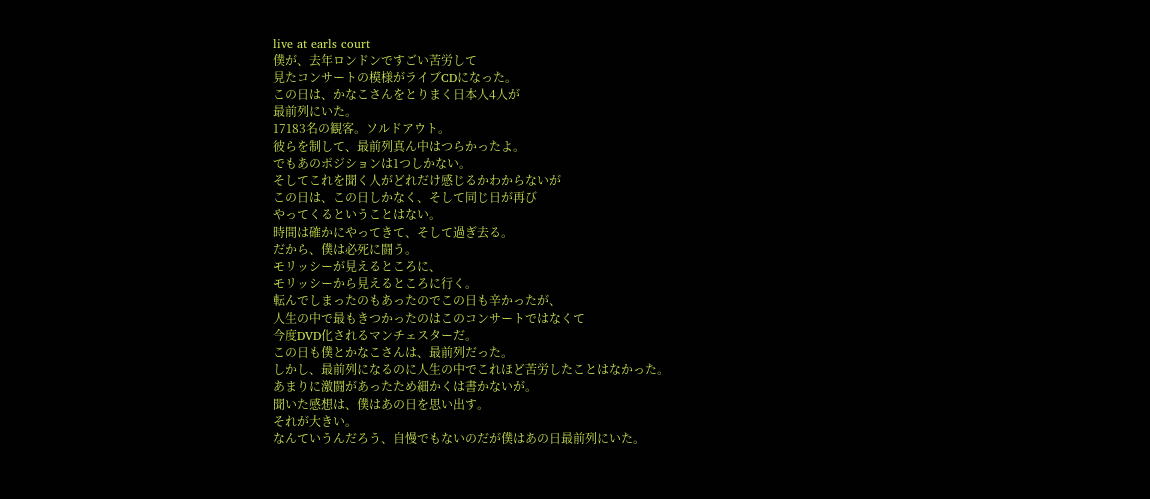live at earls court
僕が、去年ロンドンですごい苦労して
見たコンサートの模様がライブCDになった。
この日は、かなこさんをとりまく日本人4人が
最前列にいた。
17183名の観客。ソルドアウト。
彼らを制して、最前列真ん中はつらかったよ。
でもあのポジションは1つしかない。
そしてこれを聞く人がどれだけ感じるかわからないが
この日は、この日しかなく、そして同じ日が再び
やってくるということはない。
時間は確かにやってきて、そして過ぎ去る。
だから、僕は必死に闘う。
モリッシーが見えるところに、
モリッシーから見えるところに行く。
転んでしまったのもあったのでこの日も辛かったが、
人生の中で最もきつかったのはこのコンサートではなくて
今度DVD化されるマンチェスターだ。
この日も僕とかなこさんは、最前列だった。
しかし、最前列になるのに人生の中でこれほど苦労したことはなかった。
あまりに激闘があったため細かくは書かないが。
聞いた感想は、僕はあの日を思い出す。
それが大きい。
なんていうんだろう、自慢でもないのだが僕はあの日最前列にいた。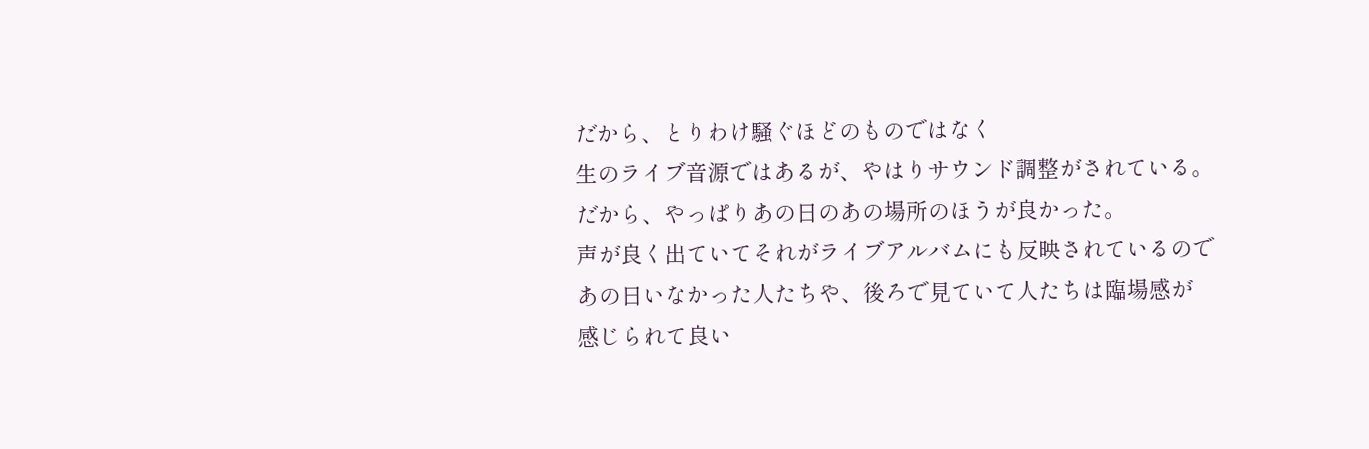だから、とりわけ騒ぐほどのものではなく
生のライブ音源ではあるが、やはりサウンド調整がされている。
だから、やっぱりあの日のあの場所のほうが良かった。
声が良く出ていてそれがライブアルバムにも反映されているので
あの日いなかった人たちや、後ろで見ていて人たちは臨場感が
感じられて良い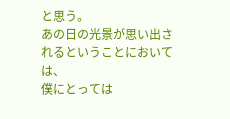と思う。
あの日の光景が思い出されるということにおいては、
僕にとっては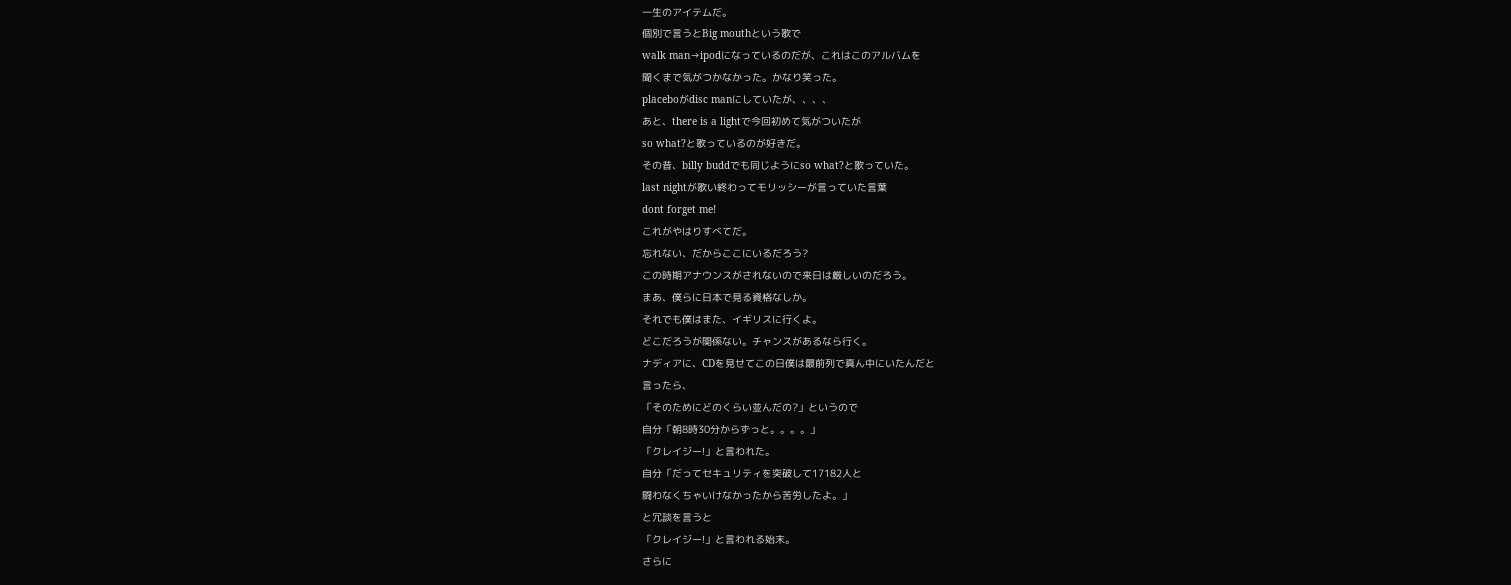一生のアイテムだ。
個別で言うとBig mouthという歌で
walk man→ipodになっているのだが、これはこのアルバムを
聞くまで気がつかなかった。かなり笑った。
placeboがdisc manにしていたが、、、、
あと、there is a lightで今回初めて気がついたが
so what?と歌っているのが好きだ。
その昔、billy buddでも同じようにso what?と歌っていた。
last nightが歌い終わってモリッシーが言っていた言葉
dont forget me!
これがやはりすべてだ。
忘れない、だからここにいるだろう?
この時期アナウンスがされないので来日は厳しいのだろう。
まあ、僕らに日本で見る資格なしか。
それでも僕はまた、イギリスに行くよ。
どこだろうが関係ない。チャンスがあるなら行く。
ナディアに、CDを見せてこの日僕は最前列で真ん中にいたんだと
言ったら、
「そのためにどのくらい並んだの?」というので
自分「朝8時30分からずっと。。。。」
「クレイジー!」と言われた。
自分「だってセキュリティを突破して17182人と
闘わなくちゃいけなかったから苦労したよ。」
と冗談を言うと
「クレイジー!」と言われる始末。
さらに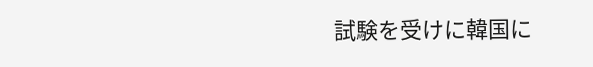試験を受けに韓国に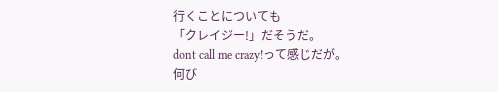行くことについても
「クレイジー!」だそうだ。
dont call me crazy!って感じだが。
何び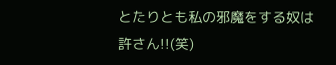とたりとも私の邪魔をする奴は許さん!!(笑)